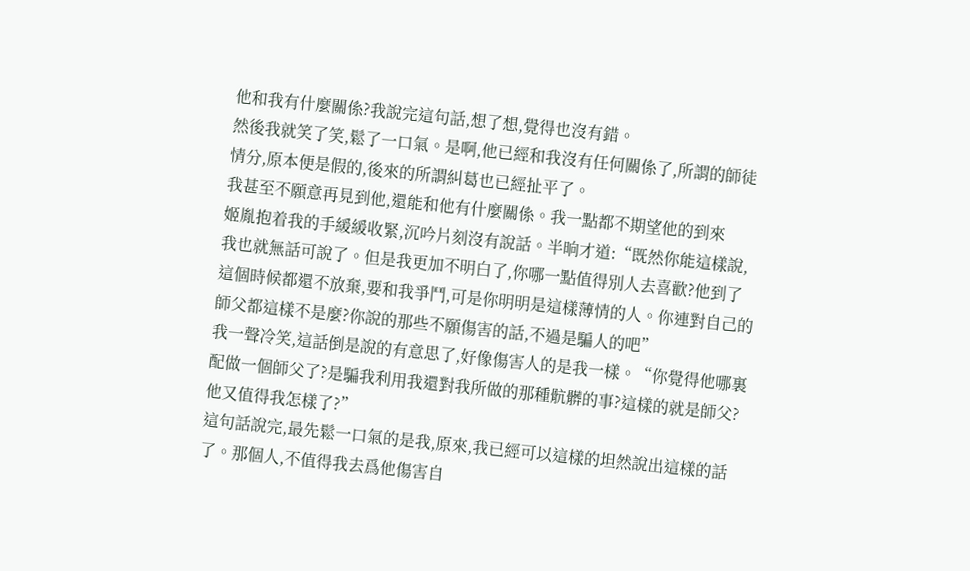他和我有什麼關係?我說完這句話,想了想,覺得也沒有錯。
然後我就笑了笑,鬆了一口氣。是啊,他已經和我沒有任何關係了,所謂的師徒情分,原本便是假的,後來的所謂糾葛也已經扯平了。
我甚至不願意再見到他,還能和他有什麼關係。我一點都不期望他的到來
姬胤抱着我的手緩緩收緊,沉吟片刻沒有說話。半晌才道:“既然你能這樣說,我也就無話可說了。但是我更加不明白了,你哪一點值得別人去喜歡?他到了這個時候都還不放棄,要和我爭鬥,可是你明明是這樣薄情的人。你連對自己的師父都這樣不是麼?你說的那些不願傷害的話,不過是騙人的吧”
我一聲冷笑,這話倒是說的有意思了,好像傷害人的是我一樣。“你覺得他哪裏配做一個師父了?是騙我利用我還對我所做的那種骯髒的事?這樣的就是師父?他又值得我怎樣了?”
這句話說完,最先鬆一口氣的是我,原來,我已經可以這樣的坦然說出這樣的話了。那個人,不值得我去爲他傷害自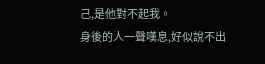己,是他對不起我。
身後的人一聲嘆息,好似說不出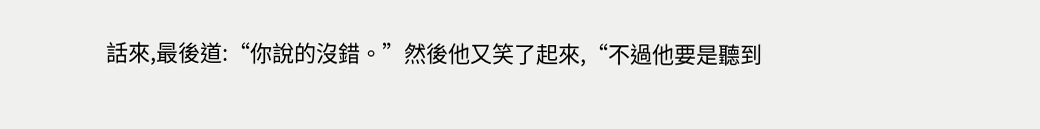話來,最後道:“你說的沒錯。”然後他又笑了起來,“不過他要是聽到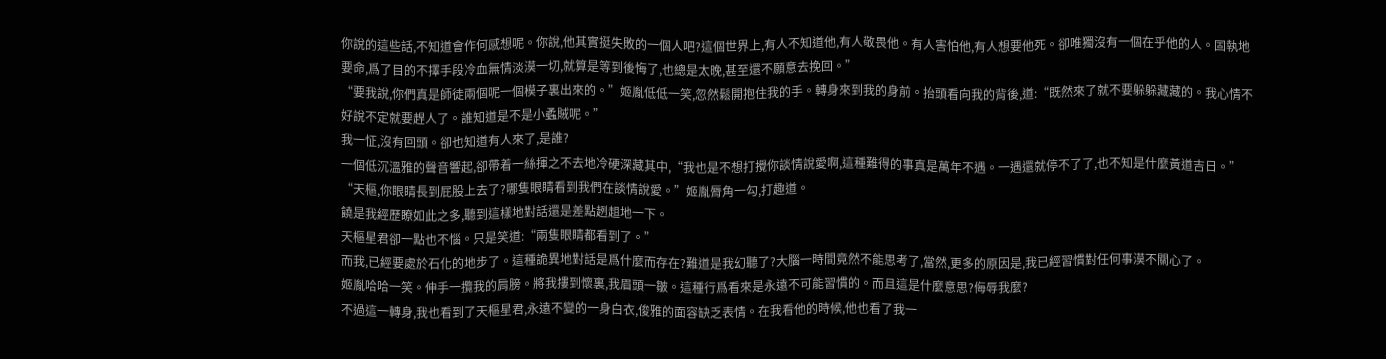你說的這些話,不知道會作何感想呢。你說,他其實挺失敗的一個人吧?這個世界上,有人不知道他,有人敬畏他。有人害怕他,有人想要他死。卻唯獨沒有一個在乎他的人。固執地要命,爲了目的不擇手段冷血無情淡漠一切,就算是等到後悔了,也總是太晚,甚至還不願意去挽回。”
“要我說,你們真是師徒兩個呢一個模子裏出來的。”姬胤低低一笑,忽然鬆開抱住我的手。轉身來到我的身前。抬頭看向我的背後,道:“既然來了就不要躲躲藏藏的。我心情不好說不定就要趕人了。誰知道是不是小蟊賊呢。”
我一怔,沒有回頭。卻也知道有人來了,是誰?
一個低沉溫雅的聲音響起,卻帶着一絲揮之不去地冷硬深藏其中,“我也是不想打攪你談情說愛啊,這種難得的事真是萬年不遇。一遇還就停不了了,也不知是什麼黃道吉日。”
“天樞,你眼睛長到屁股上去了?哪隻眼睛看到我們在談情說愛。”姬胤脣角一勾,打趣道。
饒是我經歷瞭如此之多,聽到這樣地對話還是差點趔趄地一下。
天樞星君卻一點也不惱。只是笑道:“兩隻眼睛都看到了。”
而我,已經要處於石化的地步了。這種詭異地對話是爲什麼而存在?難道是我幻聽了?大腦一時間竟然不能思考了,當然,更多的原因是,我已經習慣對任何事漠不關心了。
姬胤哈哈一笑。伸手一攬我的肩膀。將我摟到懷裏,我眉頭一皺。這種行爲看來是永遠不可能習慣的。而且這是什麼意思?侮辱我麼?
不過這一轉身,我也看到了天樞星君,永遠不變的一身白衣,俊雅的面容缺乏表情。在我看他的時候,他也看了我一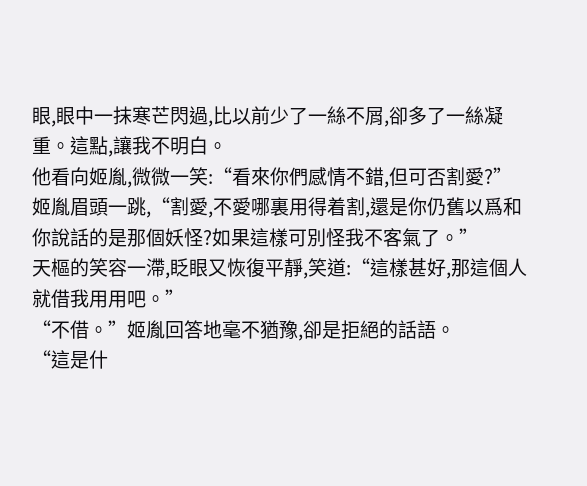眼,眼中一抹寒芒閃過,比以前少了一絲不屑,卻多了一絲凝重。這點,讓我不明白。
他看向姬胤,微微一笑:“看來你們感情不錯,但可否割愛?”
姬胤眉頭一跳,“割愛,不愛哪裏用得着割,還是你仍舊以爲和你說話的是那個妖怪?如果這樣可別怪我不客氣了。”
天樞的笑容一滯,眨眼又恢復平靜,笑道:“這樣甚好,那這個人就借我用用吧。”
“不借。”姬胤回答地毫不猶豫,卻是拒絕的話語。
“這是什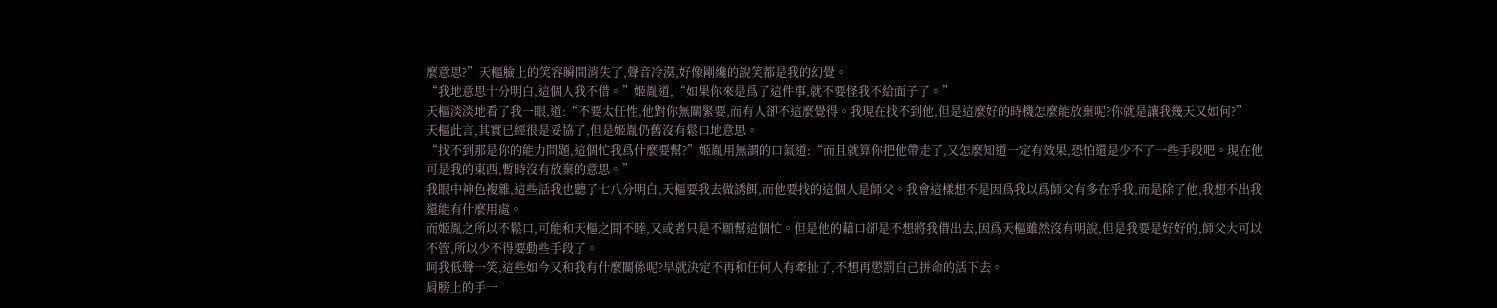麼意思?”天樞臉上的笑容瞬間消失了,聲音冷漠,好像剛纔的說笑都是我的幻覺。
“我地意思十分明白,這個人我不借。”姬胤道,“如果你來是爲了這件事,就不要怪我不給面子了。”
天樞淡淡地看了我一眼,道:“不要太任性,他對你無關緊要,而有人卻不這麼覺得。我現在找不到他,但是這麼好的時機怎麼能放棄呢?你就是讓我幾天又如何?”
天樞此言,其實已經很是妥協了,但是姬胤仍舊沒有鬆口地意思。
“找不到那是你的能力問題,這個忙我爲什麼要幫?”姬胤用無謂的口氣道:“而且就算你把他帶走了,又怎麼知道一定有效果,恐怕還是少不了一些手段吧。現在他可是我的東西,暫時沒有放棄的意思。”
我眼中神色複雜,這些話我也聽了七八分明白,天樞要我去做誘餌,而他要找的這個人是師父。我會這樣想不是因爲我以爲師父有多在乎我,而是除了他,我想不出我還能有什麼用處。
而姬胤之所以不鬆口,可能和天樞之間不睦,又或者只是不願幫這個忙。但是他的藉口卻是不想將我借出去,因爲天樞雖然沒有明說,但是我要是好好的,師父大可以不管,所以少不得要動些手段了。
呵我低聲一笑,這些如今又和我有什麼關係呢?早就決定不再和任何人有牽扯了,不想再懲罰自己拼命的活下去。
肩膀上的手一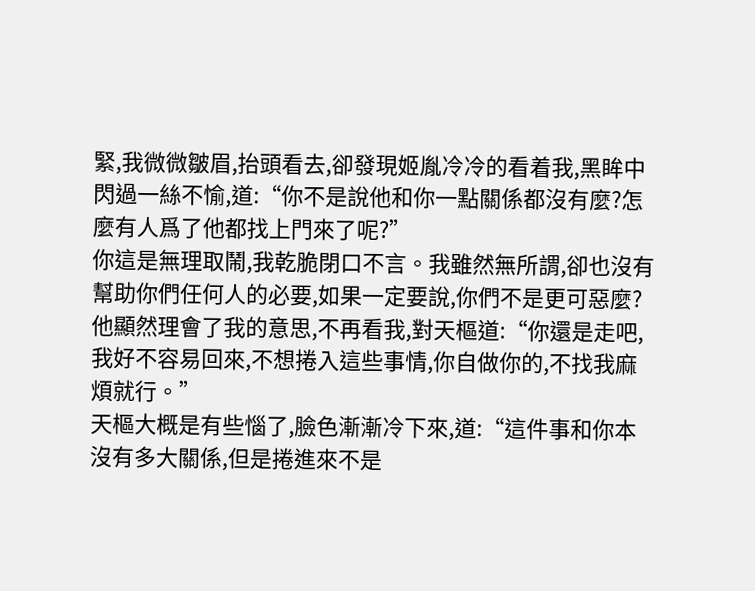緊,我微微皺眉,抬頭看去,卻發現姬胤冷冷的看着我,黑眸中閃過一絲不愉,道:“你不是說他和你一點關係都沒有麼?怎麼有人爲了他都找上門來了呢?”
你這是無理取鬧,我乾脆閉口不言。我雖然無所謂,卻也沒有幫助你們任何人的必要,如果一定要說,你們不是更可惡麼?
他顯然理會了我的意思,不再看我,對天樞道:“你還是走吧,我好不容易回來,不想捲入這些事情,你自做你的,不找我麻煩就行。”
天樞大概是有些惱了,臉色漸漸冷下來,道:“這件事和你本沒有多大關係,但是捲進來不是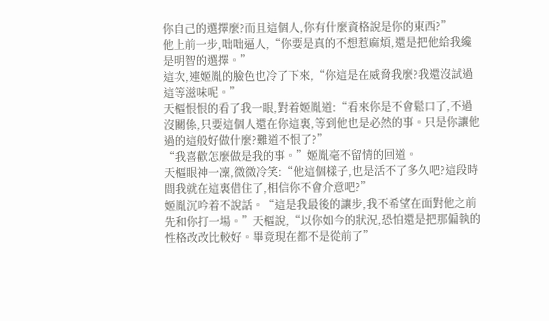你自己的選擇麼?而且這個人,你有什麼資格說是你的東西?”
他上前一步,咄咄逼人,“你要是真的不想惹麻煩,還是把他給我纔是明智的選擇。”
這次,連姬胤的臉色也冷了下來,“你這是在威脅我麼?我還沒試過這等滋味呢。”
天樞恨恨的看了我一眼,對着姬胤道:“看來你是不會鬆口了,不過沒關係,只要這個人還在你這裏,等到他也是必然的事。只是你讓他過的這般好做什麼?難道不恨了?”
“我喜歡怎麼做是我的事。”姬胤毫不留情的回道。
天樞眼神一凜,微微冷笑:“他這個樣子,也是活不了多久吧?這段時間我就在這裏借住了,相信你不會介意吧?”
姬胤沉吟着不說話。“這是我最後的讓步,我不希望在面對他之前先和你打一場。”天樞說,“以你如今的狀況,恐怕還是把那偏執的性格改改比較好。畢竟現在都不是從前了”